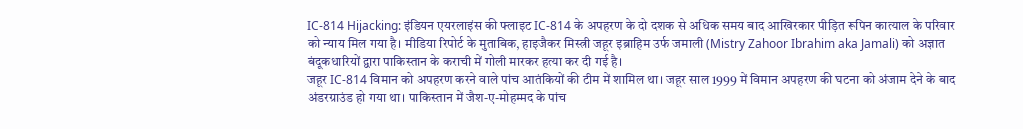IC-814 Hijacking: इंडियन एयरलाइंस की फ्लाइट IC-814 के अपहरण के दो दशक से अधिक समय बाद आखिरकार पीड़ित रूपिन कात्याल के परिवार को न्याय मिल गया है। मीडिया रिपोर्ट के मुताबिक, हाइजैकर मिस्त्री जहूर इब्राहिम उर्फ जमाली (Mistry Zahoor Ibrahim aka Jamali) को अज्ञात बंदूकधारियों द्वारा पाकिस्तान के कराची में गोली मारकर हत्या कर दी गई है।
जहूर IC-814 विमान को अपहरण करने वाले पांच आतंकियों की टीम में शामिल था। जहूर साल 1999 में विमान अपहरण की घटना को अंजाम देने के बाद अंडरग्राउंड हो गया था। पाकिस्तान में जैश-ए-मोहम्मद के पांच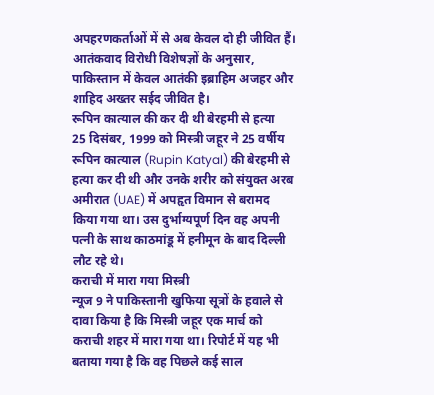अपहरणकर्ताओं में से अब केवल दो ही जीवित हैं। आतंकवाद विरोधी विशेषज्ञों के अनुसार, पाकिस्तान में केवल आतंकी इब्राहिम अजहर और शाहिद अख्तर सईद जीवित है।
रूपिन कात्याल की कर दी थी बेरहमी से हत्या
25 दिसंबर, 1999 को मिस्त्री जहूर ने 25 वर्षीय रूपिन कात्याल (Rupin Katyal) की बेरहमी से हत्या कर दी थी और उनके शरीर को संयुक्त अरब अमीरात (UAE) में अपहृत विमान से बरामद किया गया था। उस दुर्भाग्यपूर्ण दिन वह अपनी पत्नी के साथ काठमांडू में हनीमून के बाद दिल्ली लौट रहे थे।
कराची में मारा गया मिस्त्री
न्यूज 9 ने पाकिस्तानी खुफिया सूत्रों के हवाले से दावा किया है कि मिस्त्री जहूर एक मार्च को कराची शहर में मारा गया था। रिपोर्ट में यह भी बताया गया है कि वह पिछले कई साल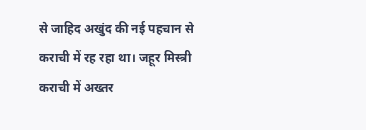से जाहिद अखुंद की नई पहचान से कराची में रह रहा था। जहूर मिस्त्री कराची में अख्तर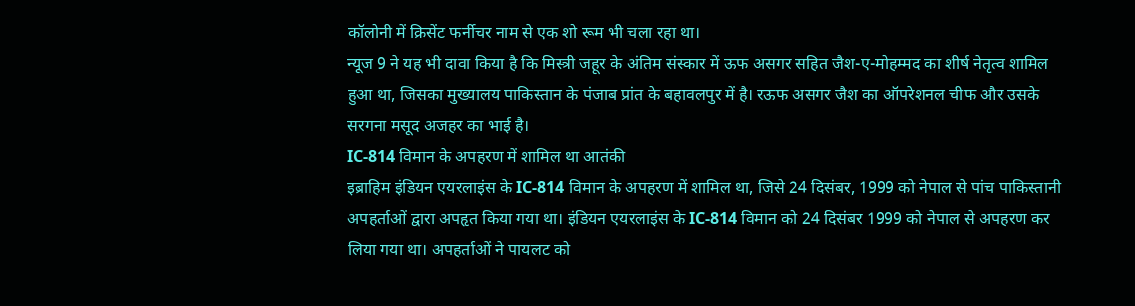कॉलोनी में क्रिसेंट फर्नीचर नाम से एक शो रूम भी चला रहा था।
न्यूज 9 ने यह भी दावा किया है कि मिस्त्री जहूर के अंतिम संस्कार में ऊफ असगर सहित जैश-ए-मोहम्मद का शीर्ष नेतृत्व शामिल हुआ था, जिसका मुख्यालय पाकिस्तान के पंजाब प्रांत के बहावलपुर में है। रऊफ असगर जैश का ऑपरेशनल चीफ और उसके सरगना मसूद अजहर का भाई है।
IC-814 विमान के अपहरण में शामिल था आतंकी
इब्राहिम इंडियन एयरलाइंस के IC-814 विमान के अपहरण में शामिल था, जिसे 24 दिसंबर, 1999 को नेपाल से पांच पाकिस्तानी अपहर्ताओं द्वारा अपहृत किया गया था। इंडियन एयरलाइंस के IC-814 विमान को 24 दिसंबर 1999 को नेपाल से अपहरण कर लिया गया था। अपहर्ताओं ने पायलट को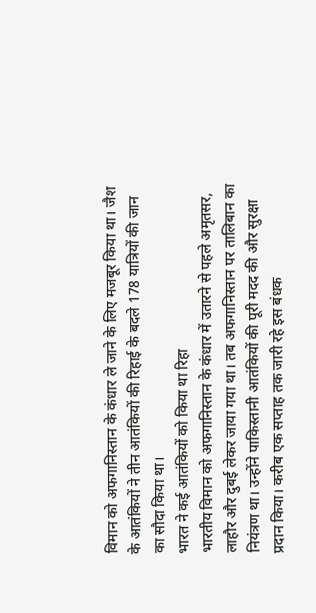विमान को अफगानिस्तान के कंधार ले जाने के लिए मजबूर किया था। जैश के आतंकियों ने तीन आतंकियों की रिहाई के बदले 178 यात्रियों की जान का सौदा किया था।
भारत ने कई आतंकियों को किया था रिहा
भारतीय विमान को अफगानिस्तान के कंधार में उतारने से पहले अमृतसर, लाहौर और दुबई लेकर जाया गया था। तब अफगानिस्तान पर तालिबान का नियंत्रण था। उन्होंने पाकिस्तानी आतंकियों की पूरी मदद की और सुरक्षा प्रदान किया। करीब एक सप्ताह तक जारी रहे इस बंधक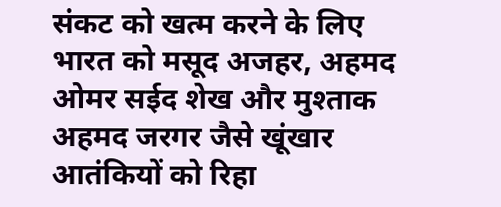संकट को खत्म करने के लिए भारत को मसूद अजहर, अहमद ओमर सईद शेख और मुश्ताक अहमद जरगर जैसे खूंखार आतंकियों को रिहा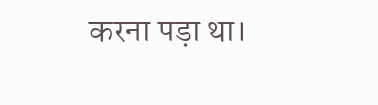करना पड़ा था।